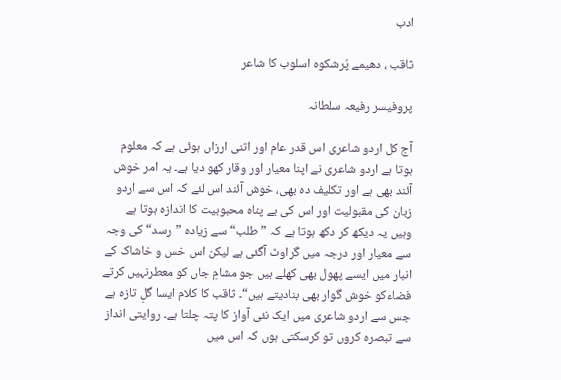ادب

ثاقب ، دھیمے پُرشکوہ اسلوب کا شاعر

پروفیسر رفیعہ سلطانہ

آج کل اردو شاعری اس قدر عام اور اتنی ارزاں ہوئی ہے کہ معلوم ہوتا ہے اردو شاعری نے اپنا معیار اور وقار کھو دیا ہے۔ یہ امر خوش آئند بھی ہے اور تکلیف دہ بھی، خوش آئند اس لئے کہ اس سے اردو زبان کی مقبولیت اور اس کی بے پناہ محبوبیت کا اندازہ ہوتا ہے وہیں یہ دیکھ کر دکھ ہوتا ہے کہ ”طلب“ سے زیادہ ”رسد“ کی وجہ سے معیار اور درجہ میں گراوٹ آگئی ہے لیکن اس خس و خاشاک کے انبار میں ایسے پھول بھی کھلے ہیں جو مشامِ جاں کو معطرنہیں کرتے فضاءکو خوش گوار بھی بنادیتے ہیں“۔ ثاقب کا کلام ایسا گلِ تازہ ہے جس سے اردو شاعری میں ایک نئی آواز کا پتہ چلتا ہے۔ روایتی انداز سے تبصرہ کروں تو کرسکتی ہوں کہ اس میں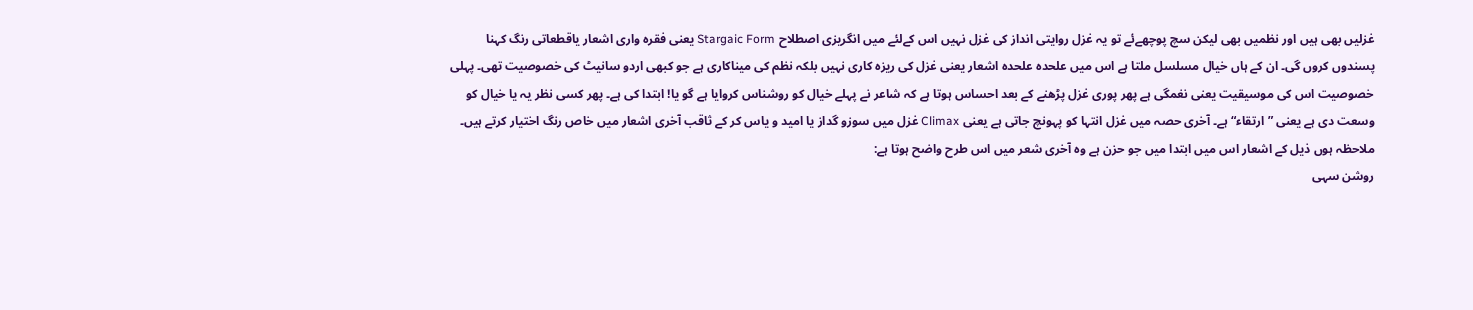غزلیں بھی ہیں اور نظمیں بھی لیکن سچ پوچھےئے تو یہ غزل روایتی انداز کی غزل نہیں اس کےلئے میں انگریزی اصطلاح Stargaic Form یعنی فقرہ واری اشعار یاقطعاتی رنگ کہنا پسندوں کروں گی۔ ان کے ہاں خیال مسلسل ملتا ہے اس میں علحدہ علحدہ اشعار یعنی غزل کی ریزہ کاری نہیں بلکہ نظم کی میناکاری ہے جو کبھی اردو سانیٹ کی خصوصیت تھی۔ پہلی خصوصیت اس کی موسیقیت یعنی نغمگی ہے پھر پوری غزل پڑھنے کے بعد احساس ہوتا ہے کہ شاعر نے پہلے خیال کو روشناس کروایا ہے گو یا! ابتدا کی ہے۔ پھر کسی نظر یہ یا خیال کو وسعت دی ہے یعنی ”ارتقاء“ ہے۔ آخری حصہ میں غزل انتہا کو پہونچ جاتی ہے یعنی Climax غزل میں سوزو گداز یا امید و یاس کر کے ثاقب آخری اشعار میں خاص رنگ اختیار کرتے ہیں۔ ملاحظہ ہوں ذیل کے اشعار اس میں ابتدا میں جو حزن ہے وہ آخری شعر میں اس طرح واضح ہوتا ہے:
روشن سہی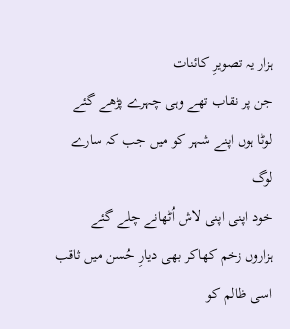ہزار یہ تصویرِ کائنات
جن پر نقاب تھے وہی چہرے پڑھے گئے
لوٹا ہوں اپنے شہر کو میں جب کہ سارے لوگ
خود اپنی اپنی لاش اُٹھانے چلے گئے
ہزاروں زخم کھاکر بھی دیارِ حُسن میں ثاقب
اسی ظالم کو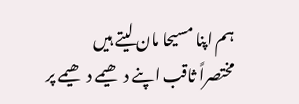ہم اپنا مسیحا مان لیتے ہیں
مختصراً ثاقب اپنے دھیمے دھیمے پر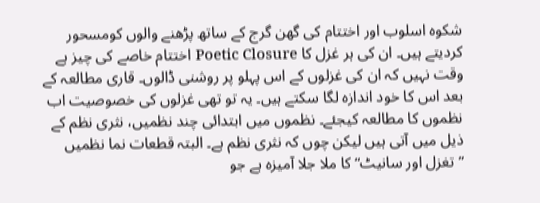شکوہ اسلوب اور اختتام کی گھن گرج کے ساتھ پڑھنے والوں کومسحور کردیتے ہیں۔ ان کی ہر غزل کا Poetic Closure اختتام خاصے کی چیز ہے وقت نہیں کہ ان کی غزلوں کے اس پہلو پر روشنی ڈالوں۔ قاری مطالعہ کے بعد اس کا خود اندازہ لگا سکتے ہیں۔ یہ تو تھی غزلوں کی خصوصیت اب نظموں کا مطالعہ کیجئے۔ نظموں میں ابتدائی چند نظمیں، نثری نظم کے ذیل میں آتی ہیں لیکن چوں کہ نثری نظم ہے۔ البتہ قطعات نما نظمیں ”تغزل اور سانیٹ“ کا ملا جلا آمیزہ ہے جو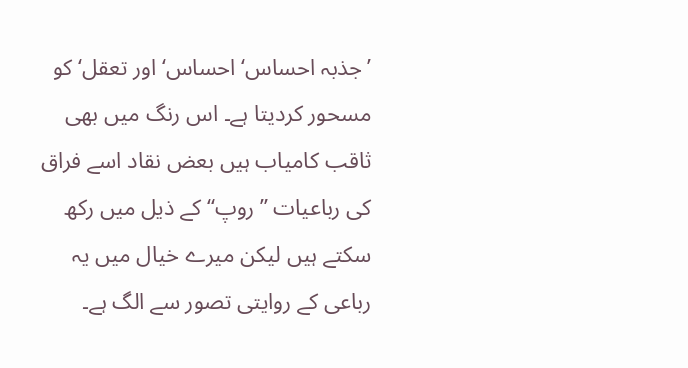’جذبہ احساس‘ احساس‘ اور تعقل‘ کو مسحور کردیتا ہے۔ اس رنگ میں بھی ثاقب کامیاب ہیں بعض نقاد اسے فراق کی رباعیات ”روپ“ کے ذیل میں رکھ سکتے ہیں لیکن میرے خیال میں یہ رباعی کے روایتی تصور سے الگ ہے۔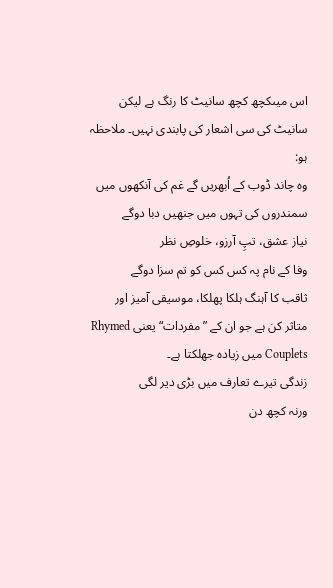اس میںکچھ کچھ سانیٹ کا رنگ ہے لیکن سانیٹ کی سی اشعار کی پابندی نہیں۔ ملاحظہ ہو:
وہ چاند ڈوب کے اُبھریں گے غم کی آنکھوں میں
سمندروں کی تہوں میں جنھیں دبا دوگے
نیاز عشق، تپِ آرزو، خلوصِ نظر
وفا کے نام پہ کس کس کو تم سزا دوگے
ثاقب کا آہنگ ہلکا پھلکا، موسیقی آمیز اور متاثر کن ہے جو ان کے ”مفردات“ یعنی Rhymed Couplets میں زیادہ جھلکتا ہے۔
زندگی تیرے تعارف میں بڑی دیر لگی
ورنہ کچھ دن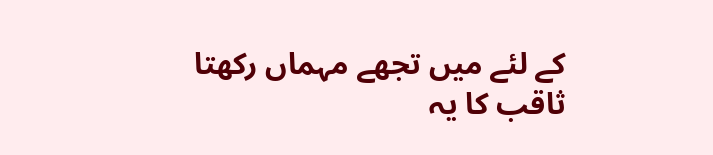کے لئے میں تجھے مہماں رکھتا
ثاقب کا یہ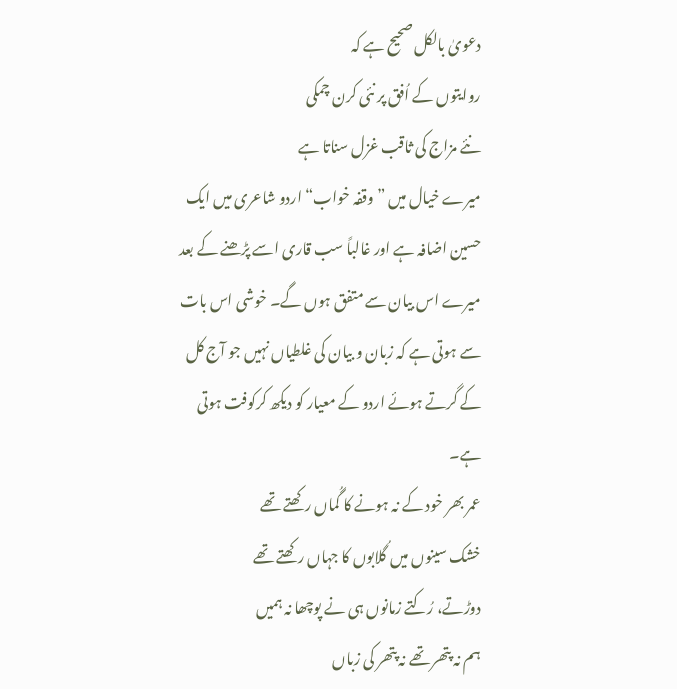دعویٰ بالکل صحیح ہے کہ
روایتوں کے اُفق پر نئی کرن چمکی
نئے مزاج کی ثاقب غزل سناتا ہے
میرے خیال میں ”وقفہ خواب“ اردو شاعری میں ایک حسین اضافہ ہے اور غالباً سب قاری اسے پڑھنے کے بعد میرے اس بیان سے متفق ہوں گے۔ خوشی اس بات سے ہوتی ہے کہ زبان و بیان کی غلطیاں نہیں جو آج کل کے گرتے ہوئے اردو کے معیار کو دیکھ کرکوفت ہوتی ہے۔
عمر بھر خود کے نہ ہونے کا گُماں رکھتے تھے
خشک سینوں میں گُلابوں کا جہاں رکھتے تھے
دوڑتے، رُکتے زمانوں ہی نے پوچھا نہ ہمیں
ہم نہ پتھر تھے نہ پتھر کی زباں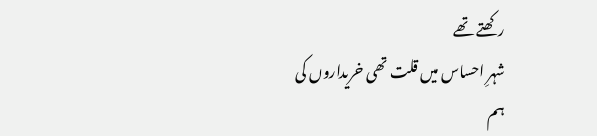رکھتے تھے
شہرِ احساس میں قلت تھی خریداروں کی
ہم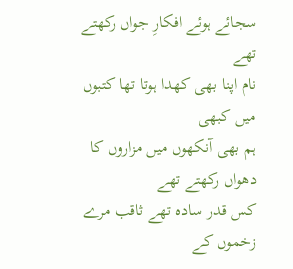سجائے ہوئے افکارِ جواں رکھتے تھے
نام اپنا بھی کھدا ہوتا تھا کتبوں میں کبھی
ہم بھی آنکھوں میں مزاروں کا دھواں رکھتے تھے
کس قدر سادہ تھے ثاقب مرے زخموں کے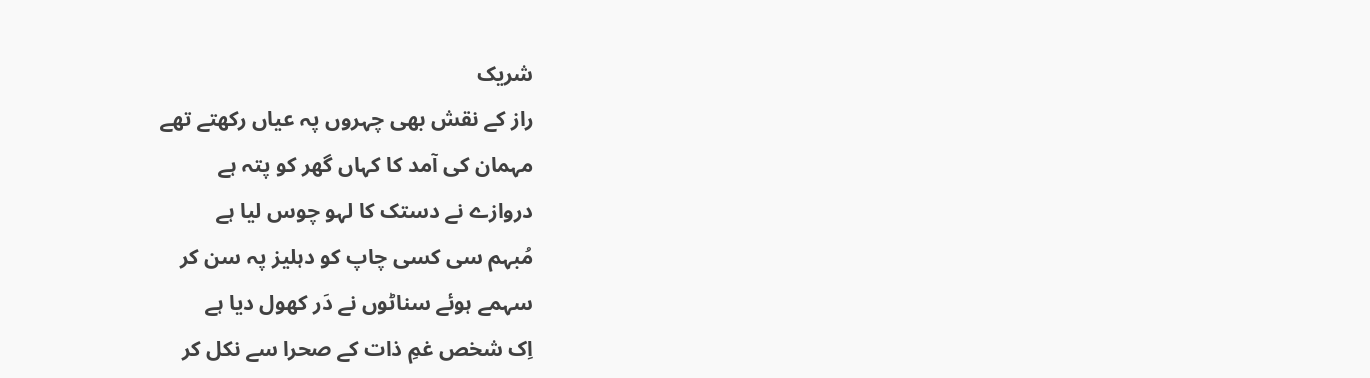شریک
راز کے نقش بھی چہروں پہ عیاں رکھتے تھے
مہمان کی آمد کا کہاں گھر کو پتہ ہے
دروازے نے دستک کا لہو چوس لیا ہے
مُبہم سی کسی چاپ کو دہلیز پہ سن کر
سہمے ہوئے سناٹوں نے دَر کھول دیا ہے
اِک شخص غمِ ذات کے صحرا سے نکل کر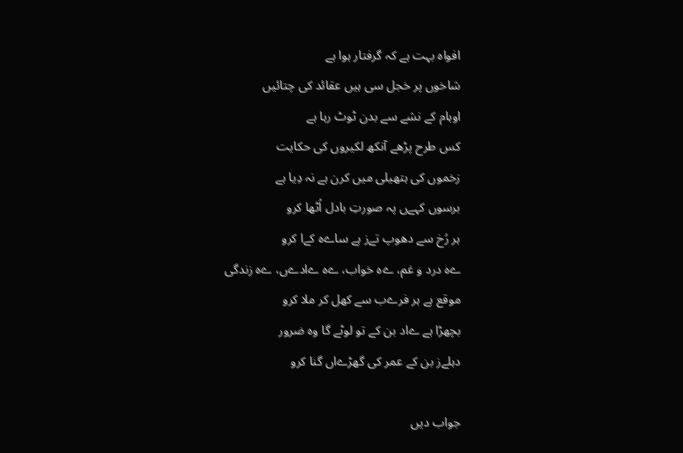افواہ بہت ہے کہ گرفتار ہوا ہے
شاخوں پر خجل سی ہیں عقائد کی چتائیں
اوہام کے نشے سے بدن ٹوٹ رہا ہے
کس طرح پڑھے آنکھ لکیروں کی حکایت
زخموں کی ہتھیلی میں کرن ہے نہ دِیا ہے
برسوں کہےں پہ صورتِ بادل اُٹھا کرو
ہر رُخ سے دھوپ تےز ہے ساےہ کےا کرو
ےہ درد و غم، ےہ خواب، ےہ ےادےں، ےہ زندگی
موقع ہے ہر فرےب سے کھل کر ملا کرو
بچھڑا ہے ےاد بن کے تو لوٹے گا وہ ضرور
دہلےز بن کے عمر کی گھڑےاں گنا کرو

جواب دیں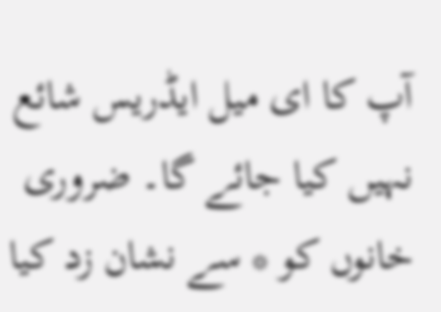آپ کا ای میل ایڈریس شائع نہیں کیا جائے گا۔ ضروری خانوں کو * سے نشان زد کیا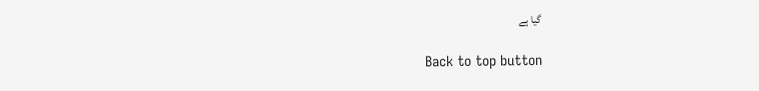گیا ہے

Back to top button